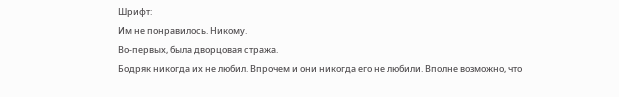Шрифт:
Им не понравилось. Никому.
Во-первых, была дворцовая стража.
Бодряк никогда их не любил. Впрочем и они никогда его не любили. Вполне возможно, что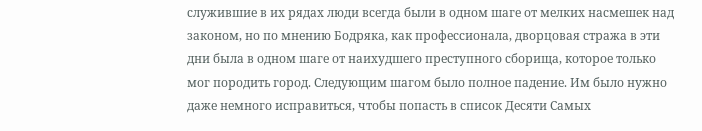служившие в их рядах люди всегда были в одном шаге от мелких насмешек над законом, но по мнению Бодряка, как профессионала, дворцовая стража в эти дни была в одном шаге от наихудшего преступного сборища, которое только мог породить город. Следующим шагом было полное падение. Им было нужно даже немного исправиться, чтобы попасть в список Десяти Самых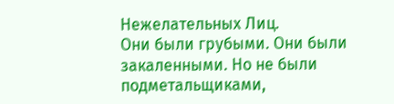Нежелательных Лиц.
Они были грубыми. Они были закаленными. Но не были подметальщиками,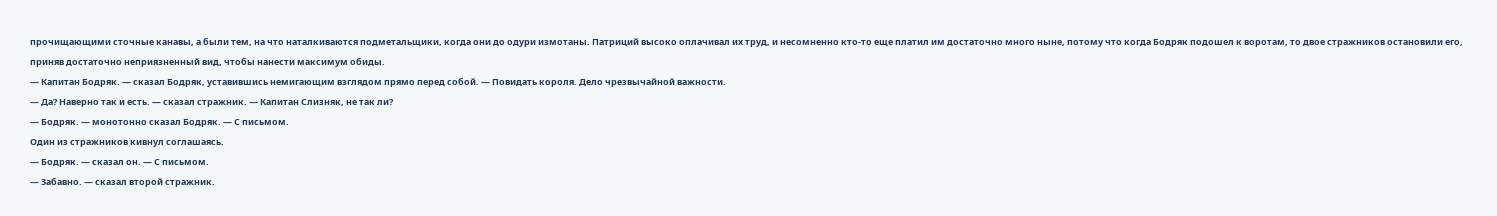прочищающими сточные канавы, а были тем, на что наталкиваются подметальщики, когда они до одури измотаны. Патриций высоко оплачивал их труд, и несомненно кто-то еще платил им достаточно много ныне, потому что когда Бодряк подошел к воротам, то двое стражников остановили его, приняв достаточно неприязненный вид, чтобы нанести максимум обиды.
— Капитан Бодряк. — сказал Бодряк, уставившись немигающим взглядом прямо перед собой. — Повидать короля. Дело чрезвычайной важности.
— Да? Наверно так и есть. — сказал стражник. — Капитан Слизняк, не так ли?
— Бодряк. — монотонно сказал Бодряк. — С письмом.
Один из стражников кивнул соглашаясь.
— Бодряк. — сказал он. — С письмом.
— Забавно. — сказал второй стражник.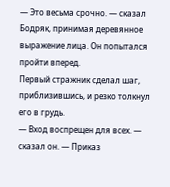— Это весьма срочно. — сказал Бодряк, принимая деревянное выражение лица. Он попытался пройти вперед.
Первый стражник сделал шаг, приблизившись, и резко толкнул его в грудь.
— Вход воспрещен для всех. — сказал он. — Приказ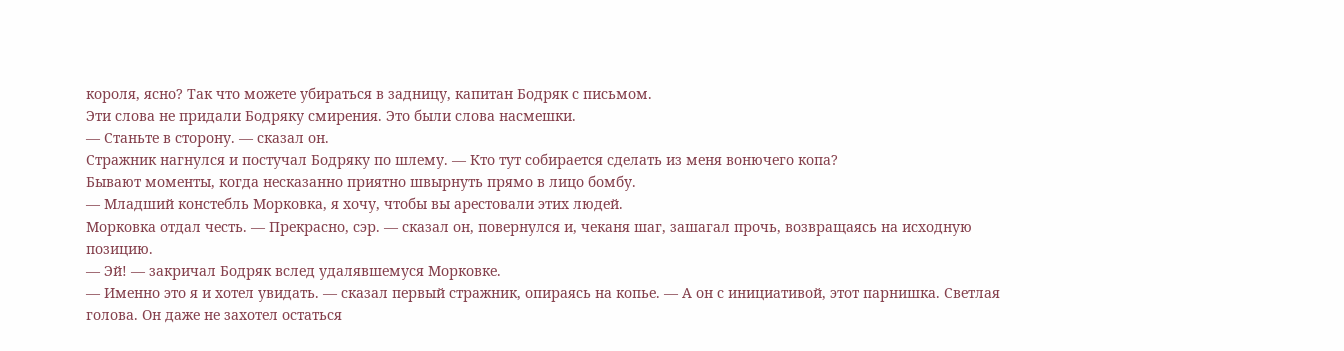короля, ясно? Так что можете убираться в задницу, капитан Бодряк с письмом.
Эти слова не придали Бодряку смирения. Это были слова насмешки.
— Станьте в сторону. — сказал он.
Стражник нагнулся и постучал Бодряку по шлему. — Кто тут собирается сделать из меня вонючего копа?
Бывают моменты, когда несказанно приятно швырнуть прямо в лицо бомбу.
— Младший констебль Морковка, я хочу, чтобы вы арестовали этих людей.
Морковка отдал честь. — Прекрасно, сэр. — сказал он, повернулся и, чеканя шаг, зашагал прочь, возвращаясь на исходную позицию.
— Эй! — закричал Бодряк вслед удалявшемуся Морковке.
— Именно это я и хотел увидать. — сказал первый стражник, опираясь на копье. — А он с инициативой, этот парнишка. Светлая голова. Он даже не захотел остаться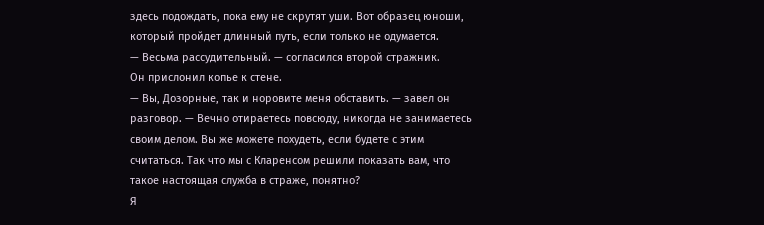здесь подождать, пока ему не скрутят уши. Вот образец юноши, который пройдет длинный путь, если только не одумается.
— Весьма рассудительный. — согласился второй стражник.
Он прислонил копье к стене.
— Вы, Дозорные, так и норовите меня обставить. — завел он разговор. — Вечно отираетесь повсюду, никогда не занимаетесь своим делом. Вы же можете похудеть, если будете с этим считаться. Так что мы с Кларенсом решили показать вам, что такое настоящая служба в страже, понятно?
Я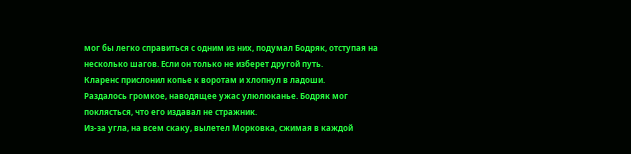мог бы легко справиться с одним из них, подумал Бодряк, отступая на несколько шагов. Если он только не изберет другой путь.
Кларенс прислонил копье к воротам и хлопнул в ладоши.
Раздалось громкое, наводящее ужас улюлюканье. Бодряк мог поклясться, что его издавал не стражник.
Из-за угла, на всем скаку, вылетел Морковка, сжимая в каждой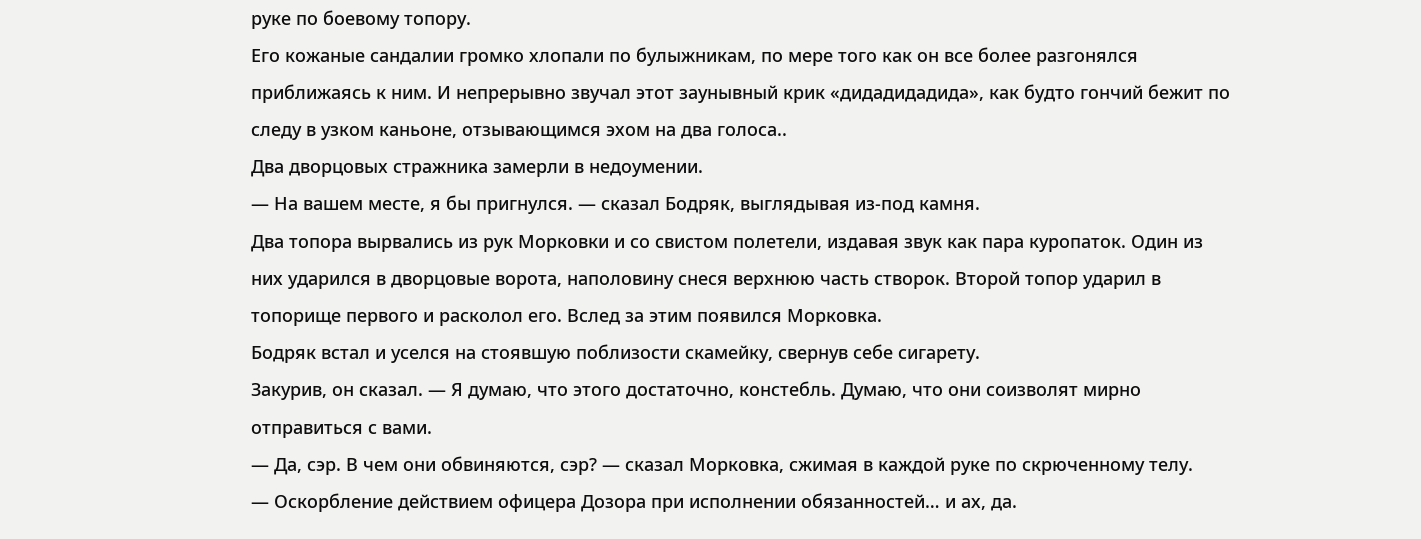руке по боевому топору.
Его кожаные сандалии громко хлопали по булыжникам, по мере того как он все более разгонялся приближаясь к ним. И непрерывно звучал этот заунывный крик «дидадидадида», как будто гончий бежит по следу в узком каньоне, отзывающимся эхом на два голоса..
Два дворцовых стражника замерли в недоумении.
— На вашем месте, я бы пригнулся. — сказал Бодряк, выглядывая из-под камня.
Два топора вырвались из рук Морковки и со свистом полетели, издавая звук как пара куропаток. Один из них ударился в дворцовые ворота, наполовину снеся верхнюю часть створок. Второй топор ударил в топорище первого и расколол его. Вслед за этим появился Морковка.
Бодряк встал и уселся на стоявшую поблизости скамейку, свернув себе сигарету.
Закурив, он сказал. — Я думаю, что этого достаточно, констебль. Думаю, что они соизволят мирно отправиться с вами.
— Да, сэр. В чем они обвиняются, сэр? — сказал Морковка, сжимая в каждой руке по скрюченному телу.
— Оскорбление действием офицера Дозора при исполнении обязанностей… и ах, да.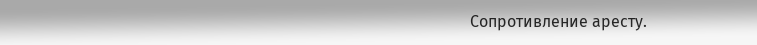Сопротивление аресту.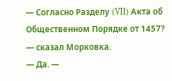— Согласно Разделу (VII) Акта об Общественном Порядке от 1457? — сказал Морковка.
— Да. —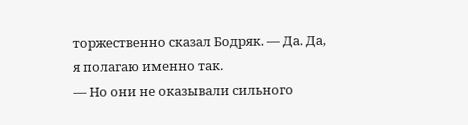торжественно сказал Бодряк. — Да. Да, я полагаю именно так.
— Но они не оказывали сильного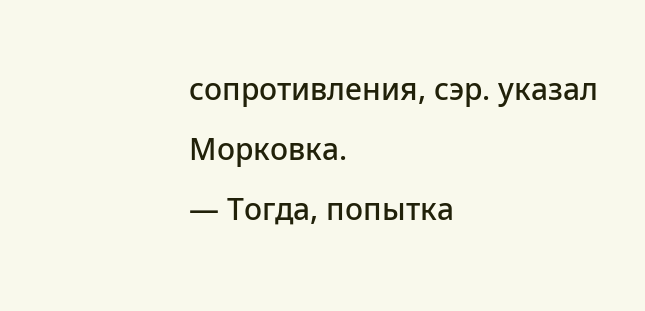сопротивления, сэр. указал Морковка.
— Тогда, попытка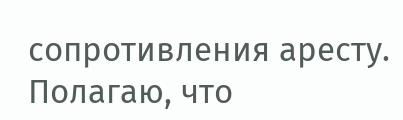сопротивления аресту. Полагаю, что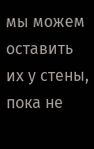мы можем оставить их у стены, пока не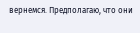вернемся. Предполагаю, что они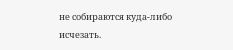не собираются куда-либо исчезать.